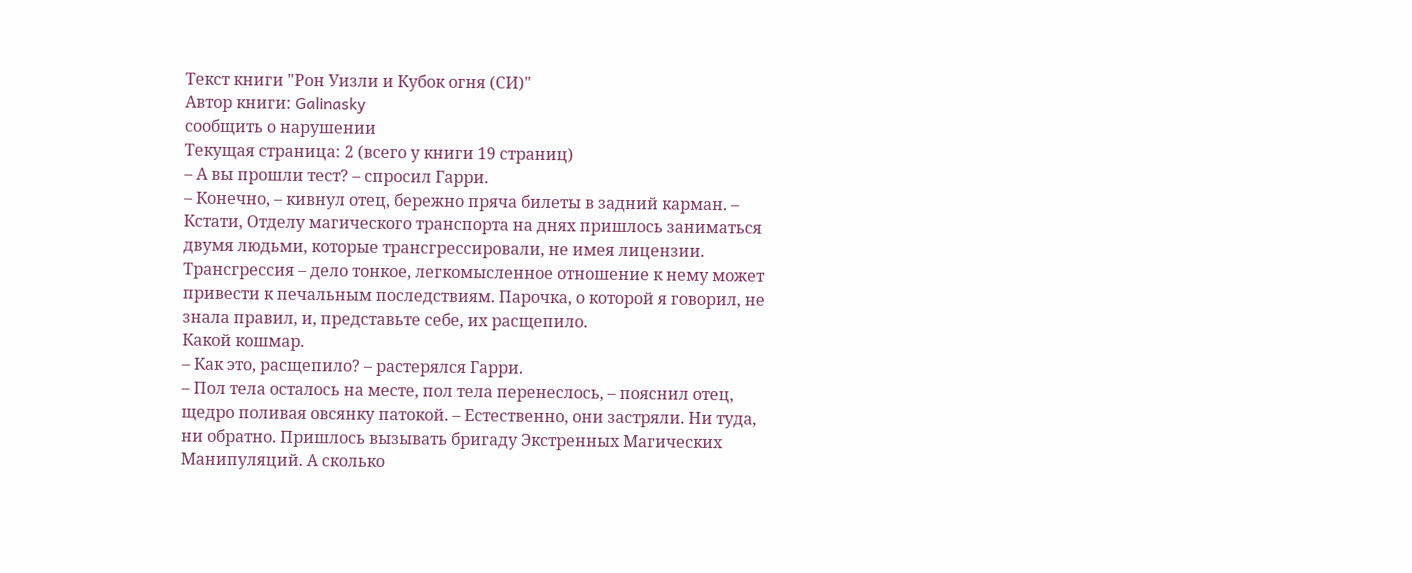Текст книги "Рон Уизли и Кубок огня (СИ)"
Автор книги: Galinasky
сообщить о нарушении
Текущая страница: 2 (всего у книги 19 страниц)
– А вы прошли тест? – спросил Гарри.
– Конечно, – кивнул отец, бережно пряча билеты в задний карман. – Кстати, Отделу магического транспорта на днях пришлось заниматься двумя людьми, которые трансгрессировали, не имея лицензии. Трансгрессия – дело тонкое, легкомысленное отношение к нему может привести к печальным последствиям. Парочка, о которой я говорил, не знала правил, и, представьте себе, их расщепило.
Какой кошмар.
– Как это, расщепило? – растерялся Гарри.
– Пол тела осталось на месте, пол тела перенеслось, – пояснил отец, щедро поливая овсянку патокой. – Естественно, они застряли. Ни туда, ни обратно. Пришлось вызывать бригаду Экстренных Магических Манипуляций. А сколько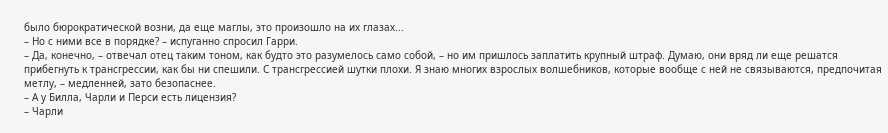было бюрократической возни, да еще маглы, это произошло на их глазах...
– Но с ними все в порядке? – испуганно спросил Гарри.
– Да, конечно, – отвечал отец таким тоном, как будто это разумелось само собой, – но им пришлось заплатить крупный штраф. Думаю, они вряд ли еще решатся прибегнуть к трансгрессии, как бы ни спешили. С трансгрессией шутки плохи. Я знаю многих взрослых волшебников, которые вообще с ней не связываются, предпочитая метлу, – медленней, зато безопаснее.
– А у Билла, Чарли и Перси есть лицензия?
– Чарли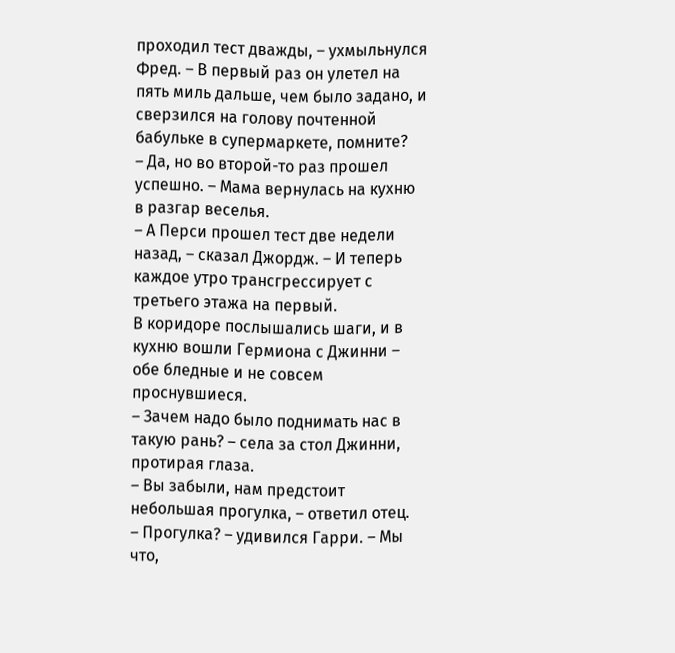проходил тест дважды, – ухмыльнулся Фред. – В первый раз он улетел на пять миль дальше, чем было задано, и сверзился на голову почтенной бабульке в супермаркете, помните?
– Да, но во второй-то раз прошел успешно. – Мама вернулась на кухню в разгар веселья.
– А Перси прошел тест две недели назад, – сказал Джордж. – И теперь каждое утро трансгрессирует с третьего этажа на первый.
В коридоре послышались шаги, и в кухню вошли Гермиона с Джинни – обе бледные и не совсем проснувшиеся.
– Зачем надо было поднимать нас в такую рань? – села за стол Джинни, протирая глаза.
– Вы забыли, нам предстоит небольшая прогулка, – ответил отец.
– Прогулка? – удивился Гарри. – Мы что,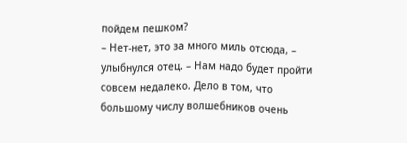пойдем пешком?
– Нет-нет, это за много миль отсюда, – улыбнулся отец. – Нам надо будет пройти совсем недалеко. Дело в том, что большому числу волшебников очень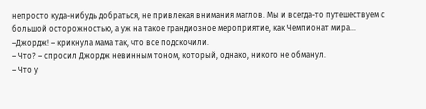непросто куда-нибудь добраться, не привлекая внимания маглов. Мы и всегда-то путешествуем с большой осторожностью, а уж на такое грандиозное мероприятие, как Чемпионат мира...
–Джордж! – крикнула мама так, что все подскочили.
– Что? – спросил Джордж невинным тоном, который, однако, никого не обманул.
– Что у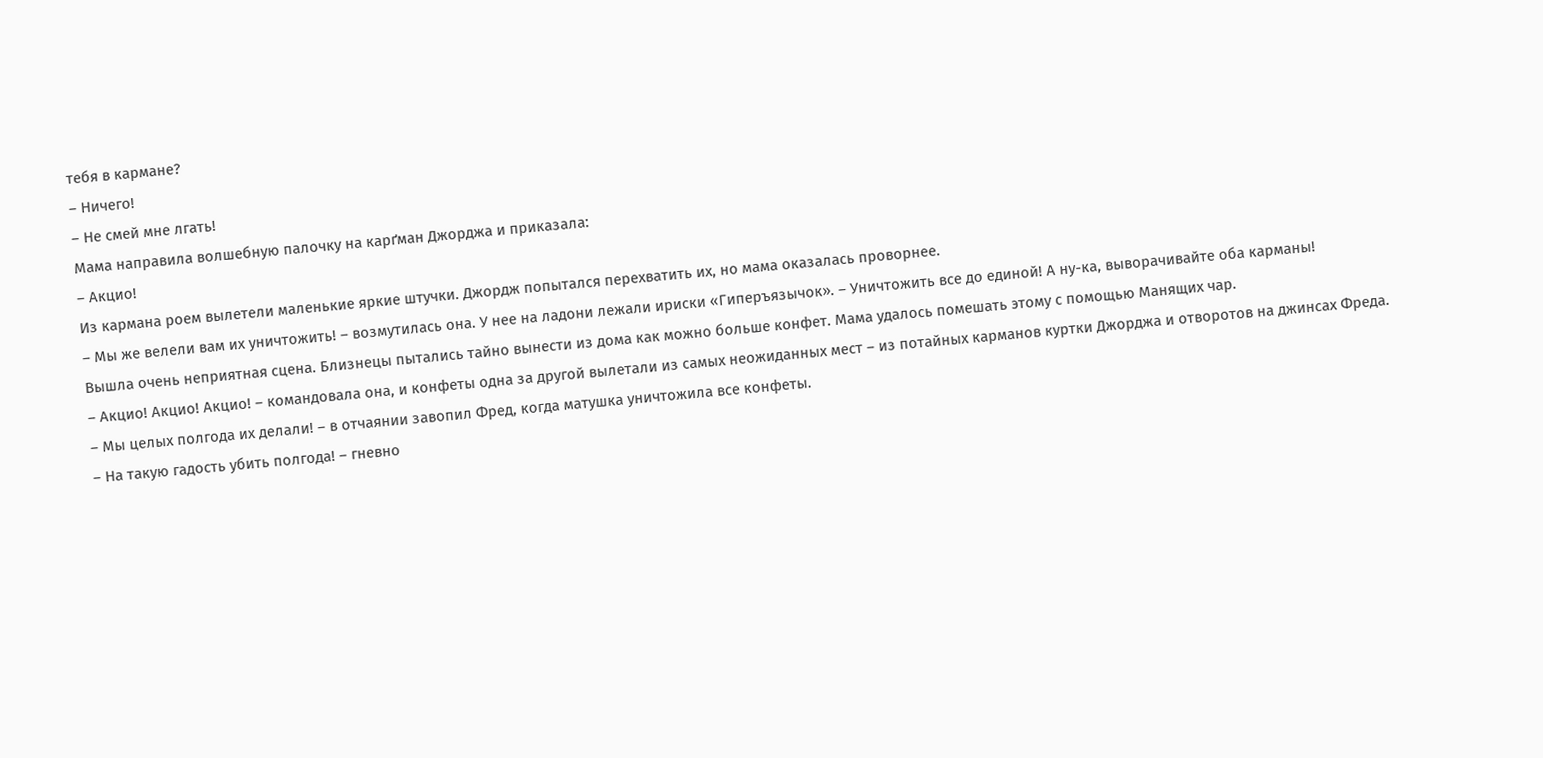тебя в кармане?
– Ничего!
– Не смей мне лгать!
Мама направила волшебную палочку на карґман Джорджа и приказала:
– Акцио!
Из кармана роем вылетели маленькие яркие штучки. Джордж попытался перехватить их, но мама оказалась проворнее.
– Мы же велели вам их уничтожить! – возмутилась она. У нее на ладони лежали ириски «Гиперъязычок». – Уничтожить все до единой! А ну-ка, выворачивайте оба карманы!
Вышла очень неприятная сцена. Близнецы пытались тайно вынести из дома как можно больше конфет. Мама удалось помешать этому с помощью Манящих чар.
– Акцио! Акцио! Акцио! – командовала она, и конфеты одна за другой вылетали из самых неожиданных мест – из потайных карманов куртки Джорджа и отворотов на джинсах Фреда.
– Мы целых полгода их делали! – в отчаянии завопил Фред, когда матушка уничтожила все конфеты.
– На такую гадость убить полгода! – гневно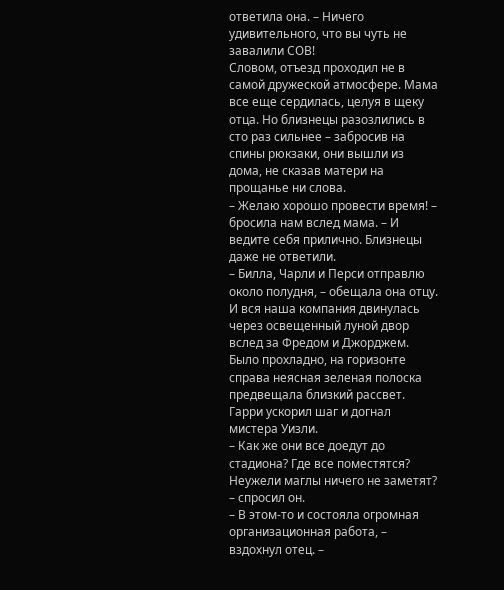ответила она. – Ничего удивительного, что вы чуть не завалили СОВ!
Словом, отъезд проходил не в самой дружеской атмосфере. Мама все еще сердилась, целуя в щеку отца. Но близнецы разозлились в сто раз сильнее – забросив на спины рюкзаки, они вышли из дома, не сказав матери на прощанье ни слова.
– Желаю хорошо провести время! – бросила нам вслед мама. – И ведите себя прилично. Близнецы даже не ответили.
– Билла, Чарли и Перси отправлю около полудня, – обещала она отцу.
И вся наша компания двинулась через освещенный луной двор вслед за Фредом и Джорджем. Было прохладно, на горизонте справа неясная зеленая полоска предвещала близкий рассвет. Гарри ускорил шаг и догнал мистера Уизли.
– Как же они все доедут до стадиона? Где все поместятся? Неужели маглы ничего не заметят? – спросил он.
– В этом-то и состояла огромная организационная работа, – вздохнул отец. –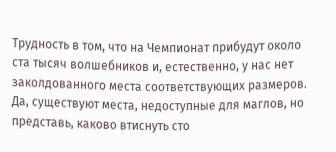Трудность в том, что на Чемпионат прибудут около ста тысяч волшебников и, естественно, у нас нет заколдованного места соответствующих размеров. Да, существуют места, недоступные для маглов, но представь, каково втиснуть сто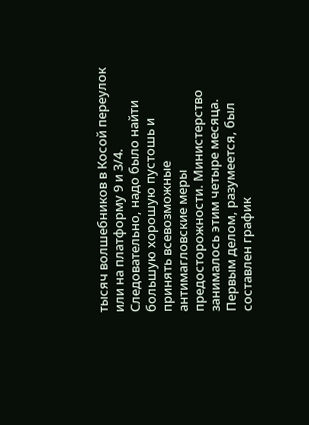тысяч волшебников в Косой переулок или на платформу 9 и 3/4. Следовательно, надо было найти большую хорошую пустошь и принять всевозможные антимагловские меры предосторожности. Министерство занималось этим четыре месяца. Первым делом, разумеется, был составлен график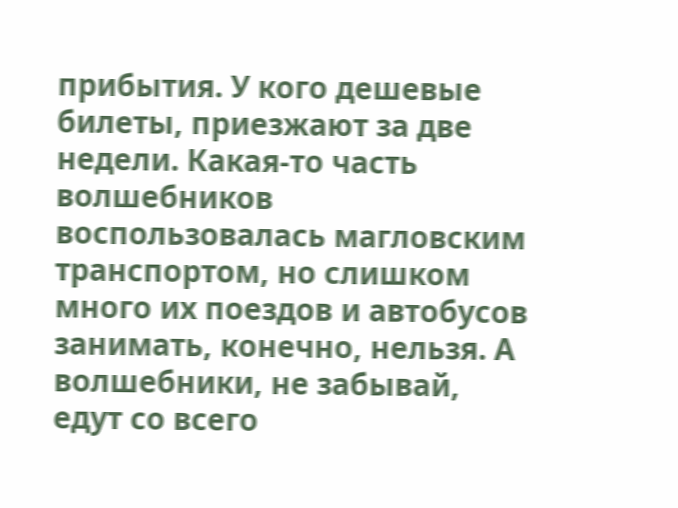прибытия. У кого дешевые билеты, приезжают за две недели. Какая-то часть волшебников воспользовалась магловским транспортом, но слишком много их поездов и автобусов занимать, конечно, нельзя. А волшебники, не забывай, едут со всего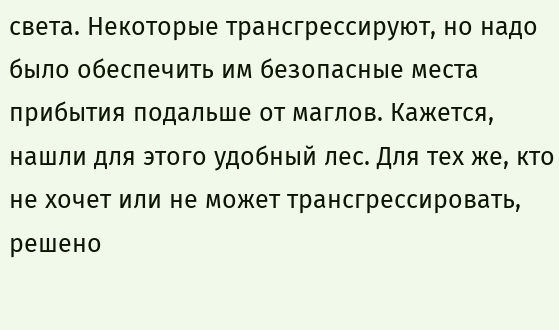света. Некоторые трансгрессируют, но надо было обеспечить им безопасные места прибытия подальше от маглов. Кажется, нашли для этого удобный лес. Для тех же, кто не хочет или не может трансгрессировать, решено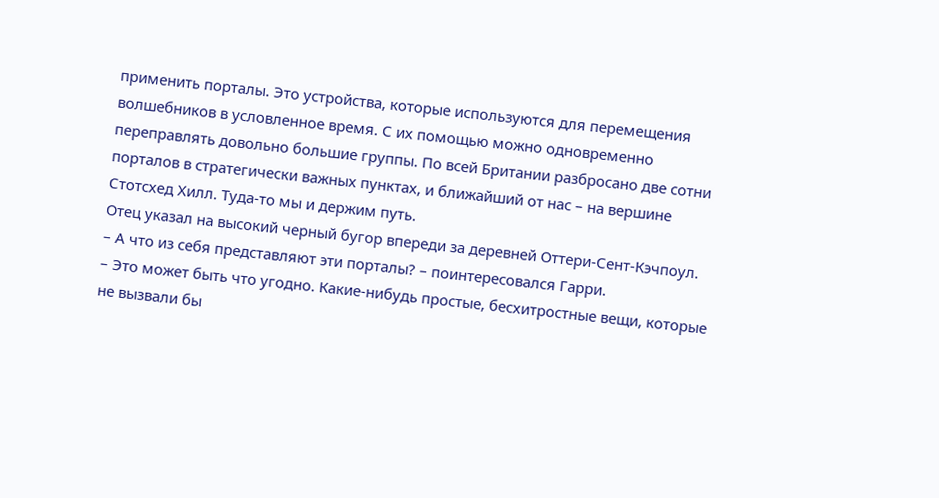применить порталы. Это устройства, которые используются для перемещения волшебников в условленное время. С их помощью можно одновременно переправлять довольно большие группы. По всей Британии разбросано две сотни порталов в стратегически важных пунктах, и ближайший от нас – на вершине Стотсхед Хилл. Туда-то мы и держим путь.
Отец указал на высокий черный бугор впереди за деревней Оттери-Сент-Кэчпоул.
– А что из себя представляют эти порталы? – поинтересовался Гарри.
– Это может быть что угодно. Какие-нибудь простые, бесхитростные вещи, которые не вызвали бы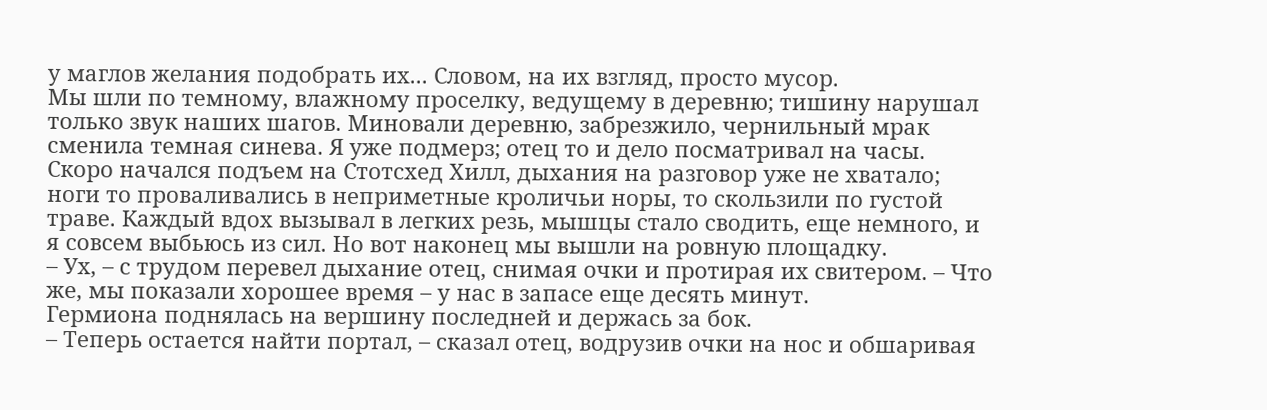у маглов желания подобрать их... Словом, на их взгляд, просто мусор.
Мы шли по темному, влажному проселку, ведущему в деревню; тишину нарушал только звук наших шагов. Миновали деревню, забрезжило, чернильный мрак сменила темная синева. Я уже подмерз; отец то и дело посматривал на часы.
Скоро начался подъем на Стотсхед Хилл, дыхания на разговор уже не хватало; ноги то проваливались в неприметные кроличьи норы, то скользили по густой траве. Каждый вдох вызывал в легких резь, мышцы стало сводить, еще немного, и я совсем выбьюсь из сил. Но вот наконец мы вышли на ровную площадку.
– Ух, – с трудом перевел дыхание отец, снимая очки и протирая их свитером. – Что же, мы показали хорошее время – у нас в запасе еще десять минут.
Гермиона поднялась на вершину последней и держась за бок.
– Теперь остается найти портал, – сказал отец, водрузив очки на нос и обшаривая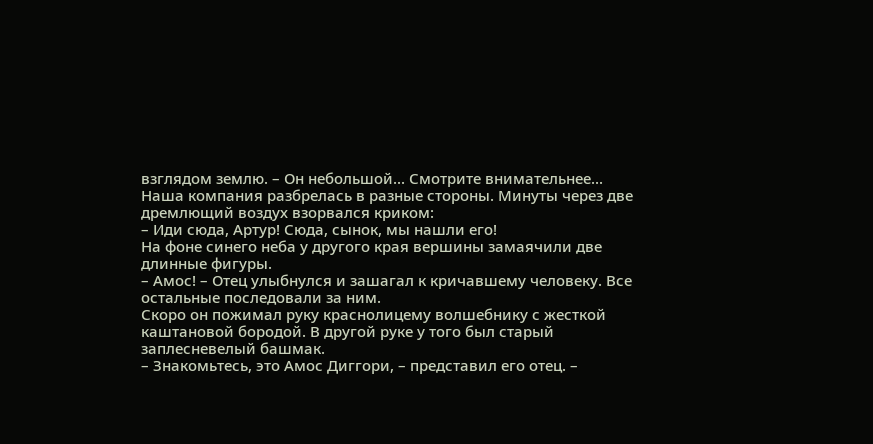взглядом землю. – Он небольшой... Смотрите внимательнее...
Наша компания разбрелась в разные стороны. Минуты через две дремлющий воздух взорвался криком:
– Иди сюда, Артур! Сюда, сынок, мы нашли его!
На фоне синего неба у другого края вершины замаячили две длинные фигуры.
– Амос! – Отец улыбнулся и зашагал к кричавшему человеку. Все остальные последовали за ним.
Скоро он пожимал руку краснолицему волшебнику с жесткой каштановой бородой. В другой руке у того был старый заплесневелый башмак.
– Знакомьтесь, это Амос Диггори, – представил его отец. –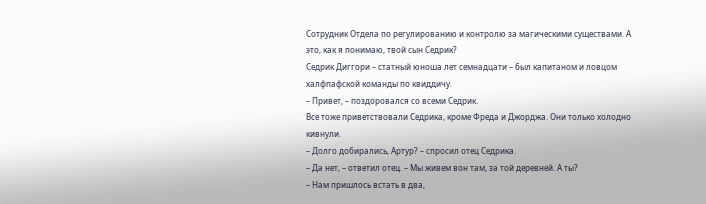Сотрудник Отдела по регулированию и контролю за магическими существами. А это, как я понимаю, твой сын Седрик?
Седрик Диггори – статный юноша лет семнадцати – был капитаном и ловцом халфпафской команды по квиддичу.
– Привет, – поздоровался со всеми Седрик.
Все тоже приветствовали Седрика, кроме Фреда и Джорджа. Они только холодно кивнули.
– Долго добирались, Артур? – спросил отец Седрика.
– Да нет, – ответил отец. – Мы живем вон там, за той деревней. А ты?
– Нам пришлось встать в два,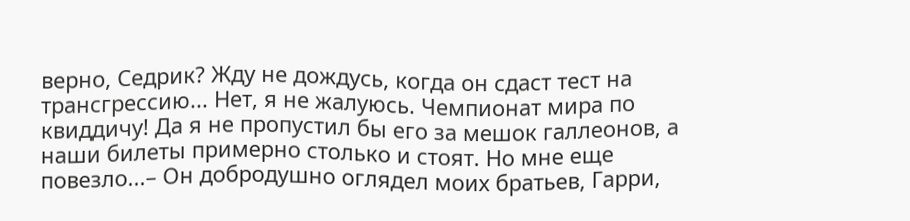верно, Седрик? Жду не дождусь, когда он сдаст тест на трансгрессию... Нет, я не жалуюсь. Чемпионат мира по квиддичу! Да я не пропустил бы его за мешок галлеонов, а наши билеты примерно столько и стоят. Но мне еще повезло...– Он добродушно оглядел моих братьев, Гарри,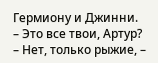Гермиону и Джинни.
– Это все твои, Артур?
– Нет, только рыжие, –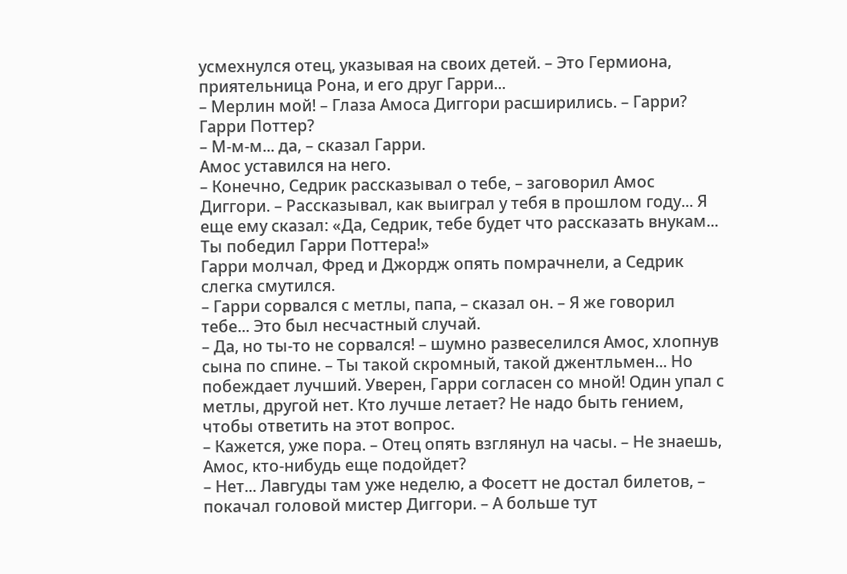усмехнулся отец, указывая на своих детей. – Это Гермиона, приятельница Рона, и его друг Гарри...
– Мерлин мой! – Глаза Амоса Диггори расширились. – Гарри? Гарри Поттер?
– М-м-м... да, – сказал Гарри.
Амос уставился на него.
– Конечно, Седрик рассказывал о тебе, – заговорил Амос Диггори. – Рассказывал, как выиграл у тебя в прошлом году... Я еще ему сказал: «Да, Седрик, тебе будет что рассказать внукам... Ты победил Гарри Поттера!»
Гарри молчал, Фред и Джордж опять помрачнели, а Седрик слегка смутился.
– Гарри сорвался с метлы, папа, – сказал он. – Я же говорил тебе... Это был несчастный случай.
– Да, но ты-то не сорвался! – шумно развеселился Амос, хлопнув сына по спине. – Ты такой скромный, такой джентльмен... Но побеждает лучший. Уверен, Гарри согласен со мной! Один упал с метлы, другой нет. Кто лучше летает? Не надо быть гением, чтобы ответить на этот вопрос.
– Кажется, уже пора. – Отец опять взглянул на часы. – Не знаешь, Амос, кто-нибудь еще подойдет?
– Нет... Лавгуды там уже неделю, а Фосетт не достал билетов, – покачал головой мистер Диггори. – А больше тут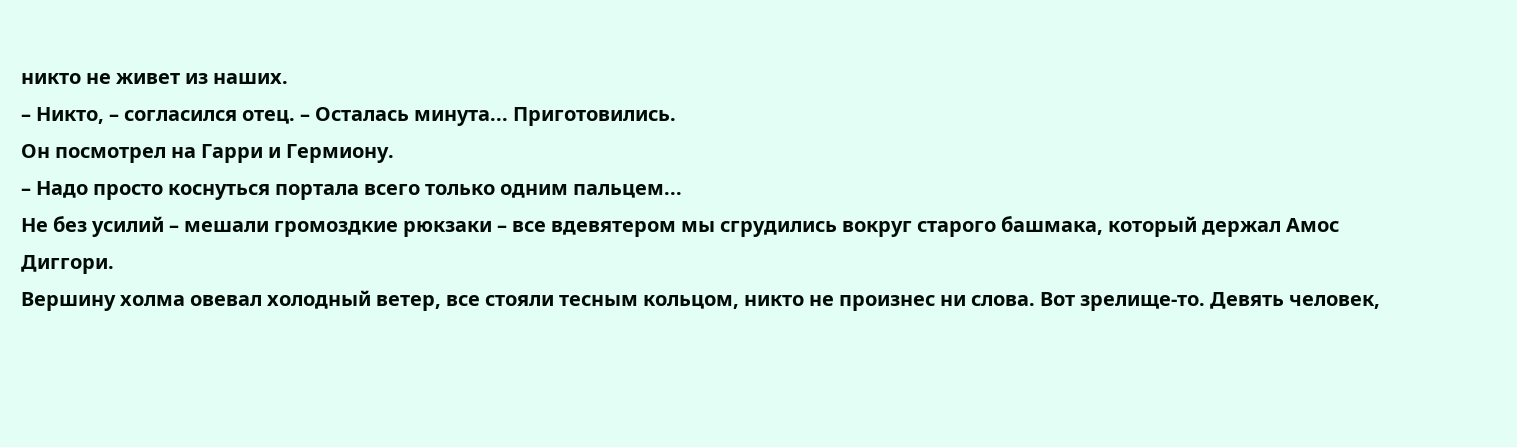никто не живет из наших.
– Никто, – согласился отец. – Осталась минута... Приготовились.
Он посмотрел на Гарри и Гермиону.
– Надо просто коснуться портала всего только одним пальцем...
Не без усилий – мешали громоздкие рюкзаки – все вдевятером мы сгрудились вокруг старого башмака, который держал Амос Диггори.
Вершину холма овевал холодный ветер, все стояли тесным кольцом, никто не произнес ни слова. Вот зрелище-то. Девять человек,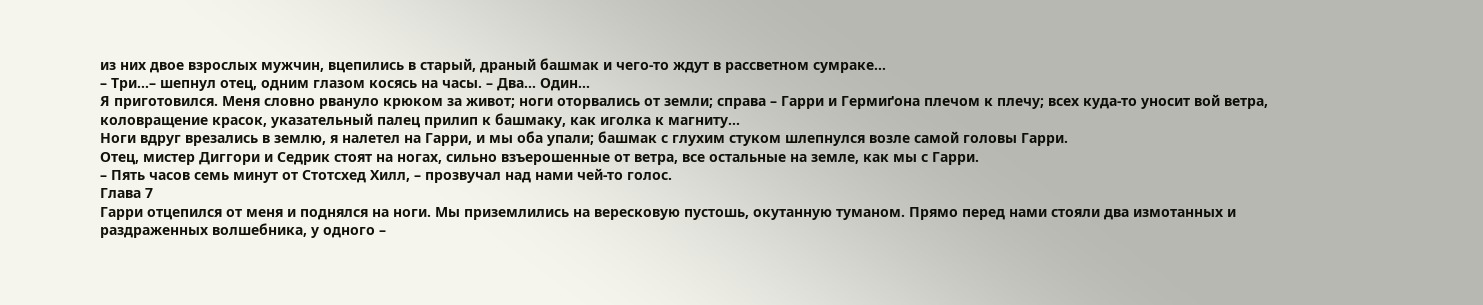из них двое взрослых мужчин, вцепились в старый, драный башмак и чего-то ждут в рассветном сумраке...
– Три...– шепнул отец, одним глазом косясь на часы. – Два... Один...
Я приготовился. Меня словно рвануло крюком за живот; ноги оторвались от земли; справа – Гарри и Гермиґона плечом к плечу; всех куда-то уносит вой ветра, коловращение красок, указательный палец прилип к башмаку, как иголка к магниту...
Ноги вдруг врезались в землю, я налетел на Гарри, и мы оба упали; башмак с глухим стуком шлепнулся возле самой головы Гарри.
Отец, мистер Диггори и Седрик стоят на ногах, сильно взъерошенные от ветра, все остальные на земле, как мы с Гарри.
– Пять часов семь минут от Стотсхед Хилл, – прозвучал над нами чей-то голос.
Глава 7
Гарри отцепился от меня и поднялся на ноги. Мы приземлились на вересковую пустошь, окутанную туманом. Прямо перед нами стояли два измотанных и раздраженных волшебника, у одного –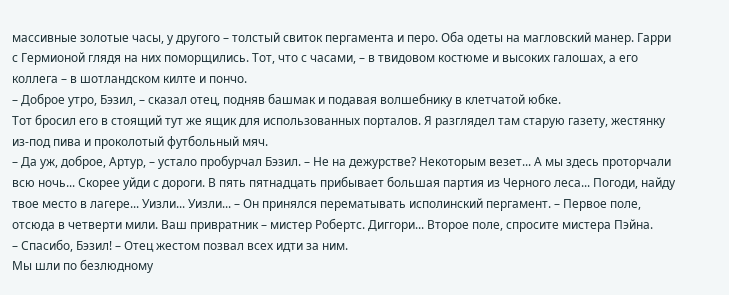массивные золотые часы, у другого – толстый свиток пергамента и перо. Оба одеты на магловский манер. Гарри с Гермионой глядя на них поморщились. Тот, что с часами, – в твидовом костюме и высоких галошах, а его коллега – в шотландском килте и пончо.
– Доброе утро, Бэзил, – сказал отец, подняв башмак и подавая волшебнику в клетчатой юбке.
Тот бросил его в стоящий тут же ящик для использованных порталов. Я разглядел там старую газету, жестянку из-под пива и проколотый футбольный мяч.
– Да уж, доброе, Артур, – устало пробурчал Бэзил. – Не на дежурстве? Некоторым везет... А мы здесь проторчали всю ночь... Скорее уйди с дороги. В пять пятнадцать прибывает большая партия из Черного леса... Погоди, найду твое место в лагере... Уизли... Уизли... – Он принялся перематывать исполинский пергамент. – Первое поле, отсюда в четверти мили. Ваш привратник – мистер Робертс. Диггори... Второе поле, спросите мистера Пэйна.
– Спасибо, Бэзил! – Отец жестом позвал всех идти за ним.
Мы шли по безлюдному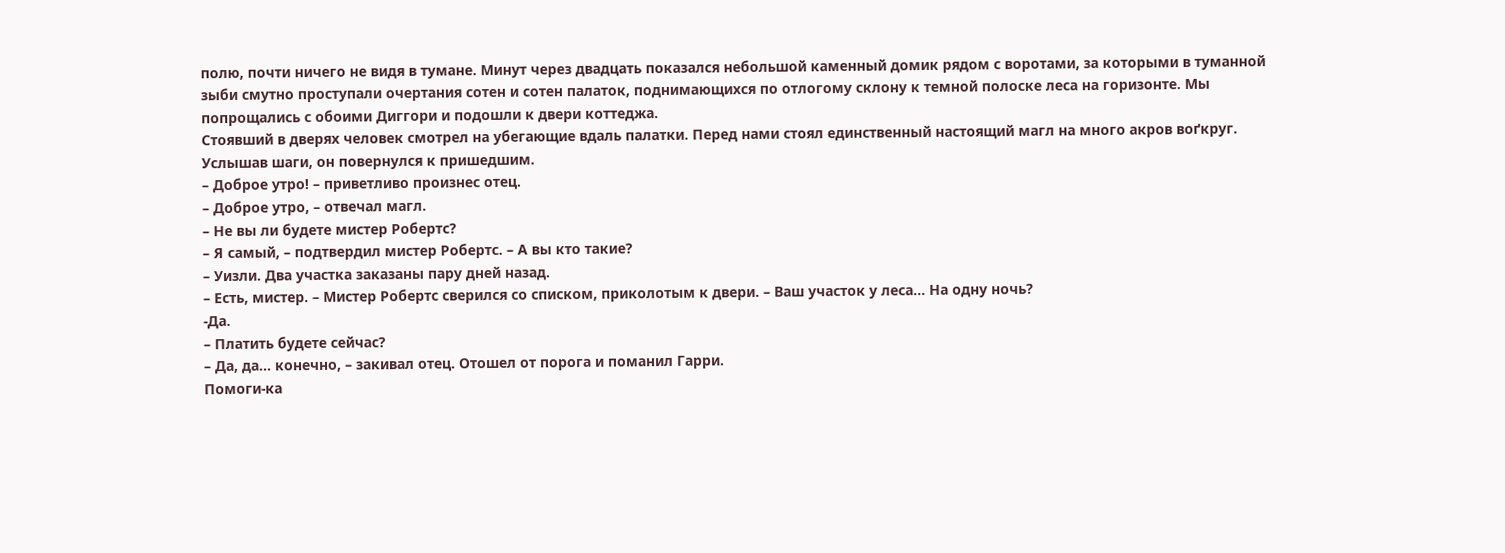полю, почти ничего не видя в тумане. Минут через двадцать показался небольшой каменный домик рядом с воротами, за которыми в туманной зыби смутно проступали очертания сотен и сотен палаток, поднимающихся по отлогому склону к темной полоске леса на горизонте. Мы попрощались с обоими Диггори и подошли к двери коттеджа.
Стоявший в дверях человек смотрел на убегающие вдаль палатки. Перед нами стоял единственный настоящий магл на много акров воґкруг. Услышав шаги, он повернулся к пришедшим.
– Доброе утро! – приветливо произнес отец.
– Доброе утро, – отвечал магл.
– Не вы ли будете мистер Робертс?
– Я самый, – подтвердил мистер Робертс. – А вы кто такие?
– Уизли. Два участка заказаны пару дней назад.
– Есть, мистер. – Мистер Робертс сверился со списком, приколотым к двери. – Ваш участок у леса... На одну ночь?
-Да.
– Платить будете сейчас?
– Да, да... конечно, – закивал отец. Отошел от порога и поманил Гарри.
Помоги-ка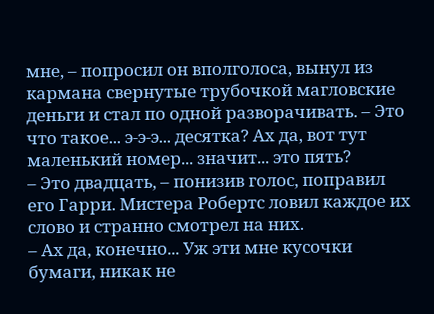мне, – попросил он вполголоса, вынул из кармана свернутые трубочкой магловские деньги и стал по одной разворачивать. – Это что такое... э-э-э... десятка? Ах да, вот тут маленький номер... значит... это пять?
– Это двадцать, – понизив голос, поправил его Гарри. Мистера Робертс ловил каждое их слово и странно смотрел на них.
– Ах да, конечно... Уж эти мне кусочки бумаги, никак не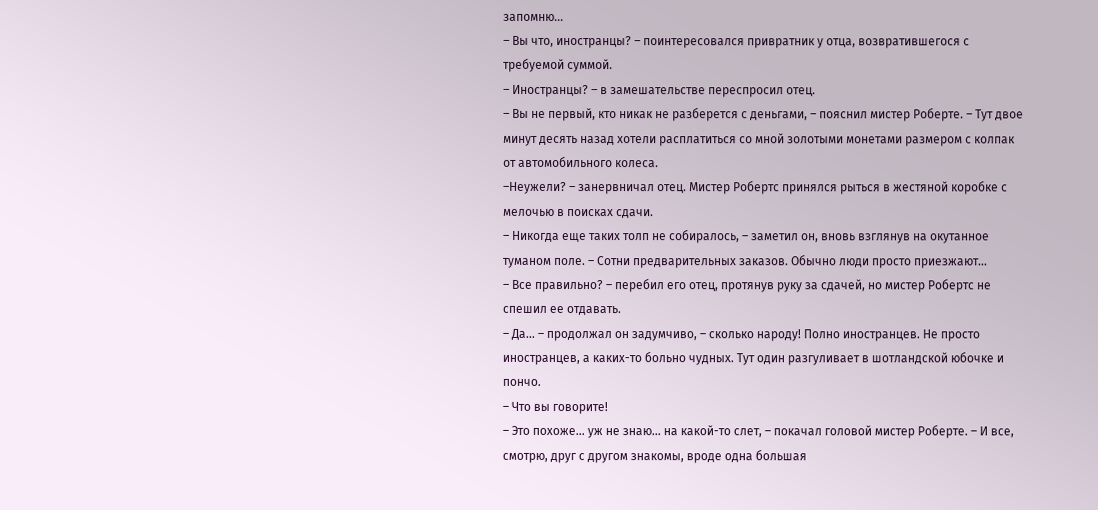запомню...
– Вы что, иностранцы? – поинтересовался привратник у отца, возвратившегося с требуемой суммой.
– Иностранцы? – в замешательстве переспросил отец.
– Вы не первый, кто никак не разберется с деньгами, – пояснил мистер Роберте. – Тут двое минут десять назад хотели расплатиться со мной золотыми монетами размером с колпак от автомобильного колеса.
–Неужели? – занервничал отец. Мистер Робертс принялся рыться в жестяной коробке с мелочью в поисках сдачи.
– Никогда еще таких толп не собиралось, – заметил он, вновь взглянув на окутанное туманом поле. – Сотни предварительных заказов. Обычно люди просто приезжают...
– Все правильно? – перебил его отец, протянув руку за сдачей, но мистер Робертс не спешил ее отдавать.
– Да... – продолжал он задумчиво, – сколько народу! Полно иностранцев. Не просто иностранцев, а каких-то больно чудных. Тут один разгуливает в шотландской юбочке и пончо.
– Что вы говорите!
– Это похоже... уж не знаю... на какой-то слет, – покачал головой мистер Роберте. – И все, смотрю, друг с другом знакомы, вроде одна большая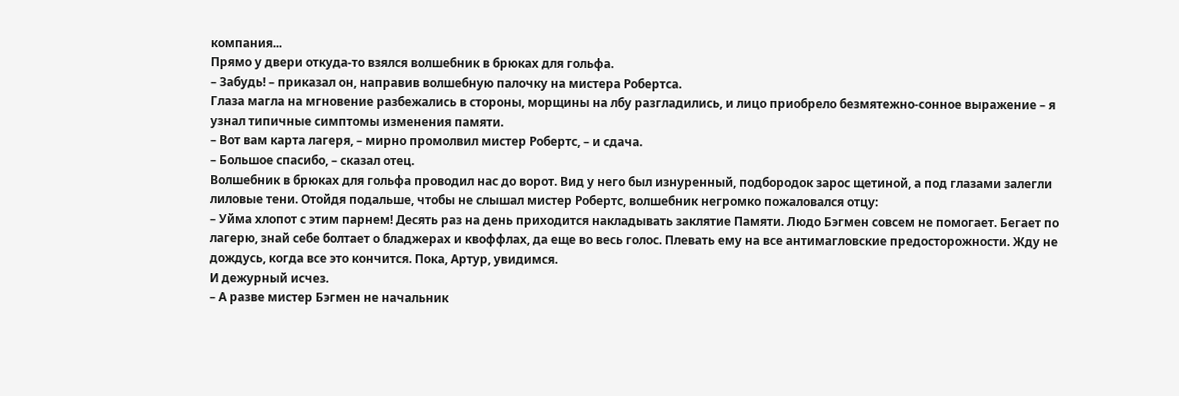компания...
Прямо у двери откуда-то взялся волшебник в брюках для гольфа.
– Забудь! – приказал он, направив волшебную палочку на мистера Робертса.
Глаза магла на мгновение разбежались в стороны, морщины на лбу разгладились, и лицо приобрело безмятежно-сонное выражение – я узнал типичные симптомы изменения памяти.
– Вот вам карта лагеря, – мирно промолвил мистер Робертс, – и сдача.
– Большое спасибо, – сказал отец.
Волшебник в брюках для гольфа проводил нас до ворот. Вид у него был изнуренный, подбородок зарос щетиной, а под глазами залегли лиловые тени. Отойдя подальше, чтобы не слышал мистер Робертс, волшебник негромко пожаловался отцу:
– Уйма хлопот с этим парнем! Десять раз на день приходится накладывать заклятие Памяти. Людо Бэгмен совсем не помогает. Бегает по лагерю, знай себе болтает о бладжерах и квоффлах, да еще во весь голос. Плевать ему на все антимагловские предосторожности. Жду не дождусь, когда все это кончится. Пока, Артур, увидимся.
И дежурный исчез.
– А разве мистер Бэгмен не начальник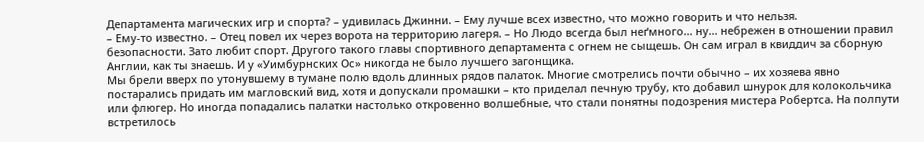Департамента магических игр и спорта? – удивилась Джинни. – Ему лучше всех известно, что можно говорить и что нельзя.
– Ему-то известно. – Отец повел их через ворота на территорию лагеря. – Но Людо всегда был неґмного... ну... небрежен в отношении правил безопасности. Зато любит спорт. Другого такого главы спортивного департамента с огнем не сыщешь. Он сам играл в квиддич за сборную Англии, как ты знаешь. И у «Уимбурнских Ос» никогда не было лучшего загонщика.
Мы брели вверх по утонувшему в тумане полю вдоль длинных рядов палаток. Многие смотрелись почти обычно – их хозяева явно постарались придать им магловский вид, хотя и допускали промашки – кто приделал печную трубу, кто добавил шнурок для колокольчика или флюгер. Но иногда попадались палатки настолько откровенно волшебные, что стали понятны подозрения мистера Робертса. На полпути встретилось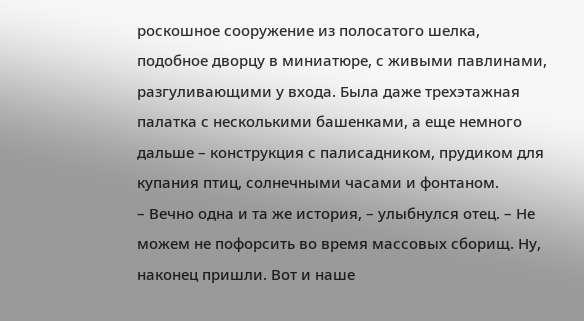роскошное сооружение из полосатого шелка, подобное дворцу в миниатюре, с живыми павлинами, разгуливающими у входа. Была даже трехэтажная палатка с несколькими башенками, а еще немного дальше – конструкция с палисадником, прудиком для купания птиц, солнечными часами и фонтаном.
– Вечно одна и та же история, – улыбнулся отец. – Не можем не пофорсить во время массовых сборищ. Ну, наконец пришли. Вот и наше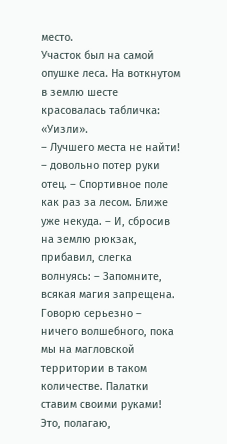место.
Участок был на самой опушке леса. На воткнутом в землю шесте красовалась табличка: «Уизли».
– Лучшего места не найти! – довольно потер руки отец. – Спортивное поле как раз за лесом. Ближе уже некуда. – И, сбросив на землю рюкзак, прибавил, слегка волнуясь: – Запомните, всякая магия запрещена. Говорю серьезно – ничего волшебного, пока мы на магловской территории в таком количестве. Палатки ставим своими руками! Это, полагаю,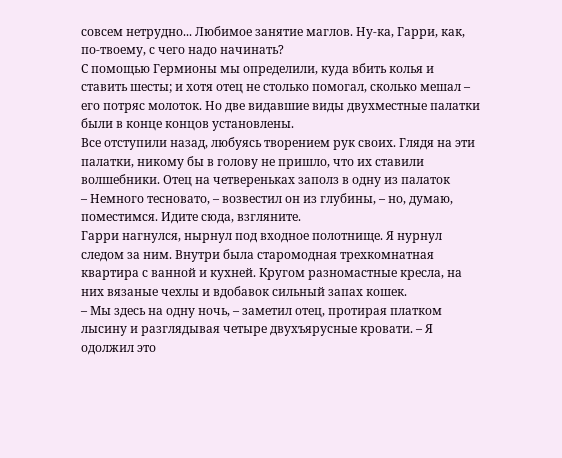совсем нетрудно... Любимое занятие маглов. Ну-ка, Гарри, как, по-твоему, с чего надо начинать?
С помощью Гермионы мы определили, куда вбить колья и ставить шесты; и хотя отец не столько помогал, сколько мешал – его потряс молоток. Но две видавшие виды двухместные палатки были в конце концов установлены.
Все отступили назад, любуясь творением рук своих. Глядя на эти палатки, никому бы в голову не пришло, что их ставили волшебники. Отец на четвереньках заполз в одну из палаток
– Немного тесновато, – возвестил он из глубины, – но, думаю, поместимся. Идите сюда, взгляните.
Гарри нагнулся, нырнул под входное полотнище. Я нурнул следом за ним. Внутри была старомодная трехкомнатная квартира с ванной и кухней. Кругом разномастные кресла, на них вязаные чехлы и вдобавок сильный запах кошек.
– Мы здесь на одну ночь, – заметил отец, протирая платком лысину и разглядывая четыре двухъярусные кровати. – Я одолжил это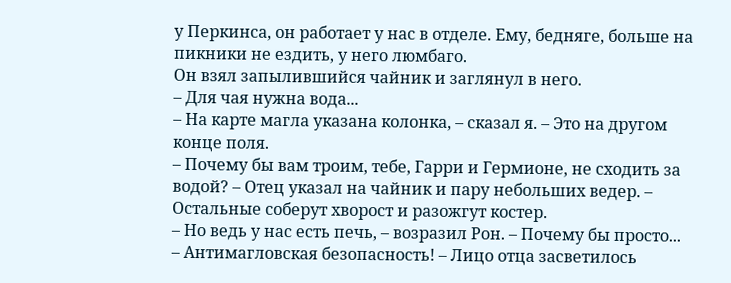у Перкинса, он работает у нас в отделе. Ему, бедняге, больше на пикники не ездить, у него люмбаго.
Он взял запылившийся чайник и заглянул в него.
– Для чая нужна вода...
– На карте магла указана колонка, – сказал я. – Это на другом конце поля.
– Почему бы вам троим, тебе, Гарри и Гермионе, не сходить за водой? – Отец указал на чайник и пару небольших ведер. – Остальные соберут хворост и разожгут костер.
– Но ведь у нас есть печь, – возразил Рон. – Почему бы просто...
– Антимагловская безопасность! – Лицо отца засветилось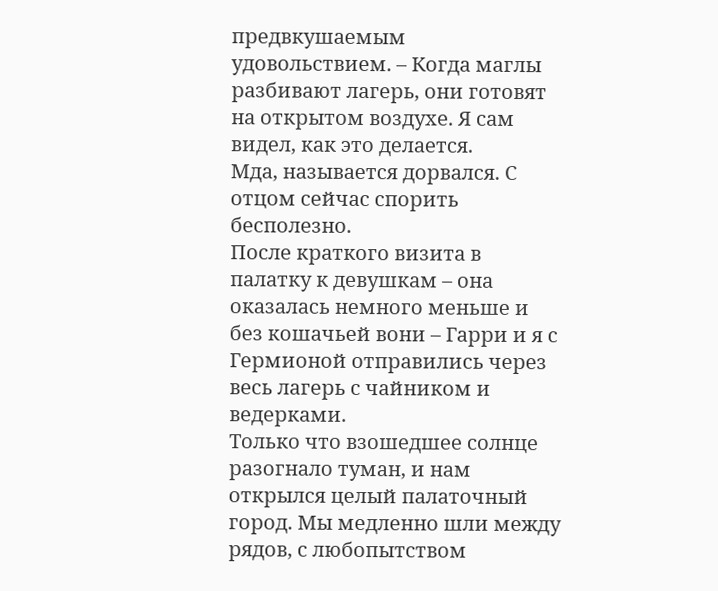предвкушаемым удовольствием. – Когда маглы разбивают лагерь, они готовят на открытом воздухе. Я сам видел, как это делается.
Мда, называется дорвался. С отцом сейчас спорить бесполезно.
После краткого визита в палатку к девушкам – она оказалась немного меньше и без кошачьей вони – Гарри и я с Гермионой отправились через весь лагерь с чайником и ведерками.
Только что взошедшее солнце разогнало туман, и нам открылся целый палаточный город. Мы медленно шли между рядов, с любопытством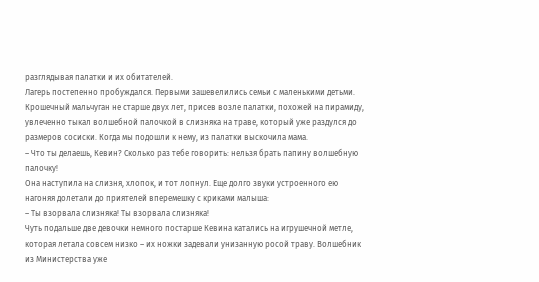разглядывая палатки и их обитателей.
Лагерь постепенно пробуждался. Первыми зашевелились семьи с маленькими детьми. Крошечный мальчуган не старше двух лет, присев возле палатки, похожей на пирамиду, увлеченно тыкал волшебной палочкой в слизняка на траве, который уже раздулся до размеров сосиски. Когда мы подошли к нему, из палатки выскочила мама.
– Что ты делаешь, Кевин? Сколько раз тебе говорить: нельзя брать папину волшебную палочку!
Она наступила на слизня, хлопок, и тот лопнул. Еще долго звуки устроенного ею нагоняя долетали до приятелей вперемешку с криками малыша:
– Ты взорвала слизняка! Ты взорвала слизняка!
Чуть подальше две девочки немного постарше Кевина катались на игрушечной метле, которая летала совсем низко – их ножки задевали унизанную росой траву. Волшебник из Министерства уже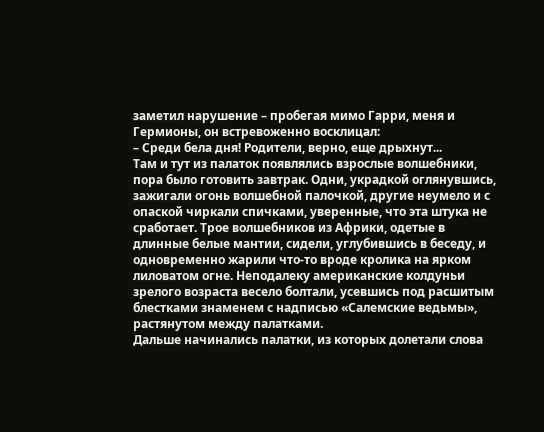заметил нарушение – пробегая мимо Гарри, меня и Гермионы, он встревоженно восклицал:
– Среди бела дня! Родители, верно, еще дрыхнут...
Там и тут из палаток появлялись взрослые волшебники, пора было готовить завтрак. Одни, украдкой оглянувшись, зажигали огонь волшебной палочкой, другие неумело и с опаской чиркали спичками, уверенные, что эта штука не сработает. Трое волшебников из Африки, одетые в длинные белые мантии, сидели, углубившись в беседу, и одновременно жарили что-то вроде кролика на ярком лиловатом огне. Неподалеку американские колдуньи зрелого возраста весело болтали, усевшись под расшитым блестками знаменем с надписью «Салемские ведьмы», растянутом между палатками.
Дальше начинались палатки, из которых долетали слова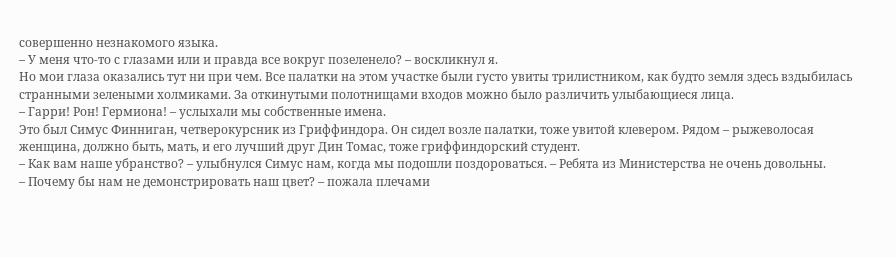совершенно незнакомого языка.
– У меня что-то с глазами или и правда все вокруг позеленело? – воскликнул я.
Но мои глаза оказались тут ни при чем. Все палатки на этом участке были густо увиты трилистником, как будто земля здесь вздыбилась странными зелеными холмиками. За откинутыми полотнищами входов можно было различить улыбающиеся лица.
– Гарри! Рон! Гермиона! – услыхали мы собственные имена.
Это был Симус Финниган, четверокурсник из Гриффиндора. Он сидел возле палатки, тоже увитой клевером. Рядом – рыжеволосая женщина, должно быть, мать, и его лучший друг Дин Томас, тоже гриффиндорский студент.
– Как вам наше убранство? – улыбнулся Симус нам, когда мы подошли поздороваться. – Ребята из Министерства не очень довольны.
– Почему бы нам не демонстрировать наш цвет? – пожала плечами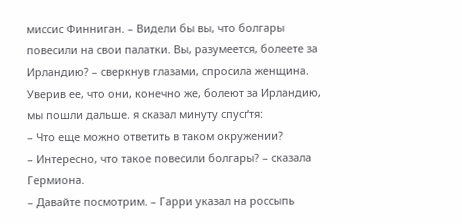миссис Финниган. – Видели бы вы, что болгары повесили на свои палатки. Вы, разумеется, болеете за Ирландию? – сверкнув глазами, спросила женщина.
Уверив ее, что они, конечно же, болеют за Ирландию, мы пошли дальше. я сказал минуту спусґтя:
– Что еще можно ответить в таком окружении?
– Интересно, что такое повесили болгары? – сказала Гермиона.
– Давайте посмотрим. – Гарри указал на россыпь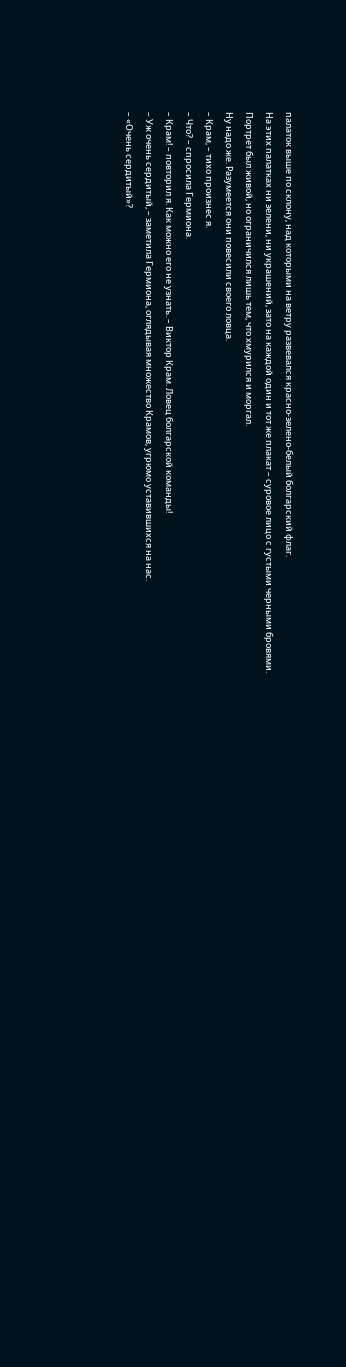палаток выше по склону, над которыми на ветру развевался красно-зелено-белый болгарский флаг.
На этих палатках ни зелени, ни украшений, зато на каждой один и тот же плакат – суровое лицо с густыми черными бровями. Портрет был живой, но ограничился лишь тем, что хмурился и моргал.
Ну надо же. Разумеется они повесили своего ловца.
– Крам, – тихо произнес я.
– Что? – спросила Гермиона.
– Крам! – повторил я. Как можно его не узнать. – Виктор Крам. Ловец болгарской команды!
– Уж очень сердитый, – заметила Гермиона, оглядывая множество Крамов, угрюмо уставившихся на нас.
– «Очень сердитый»?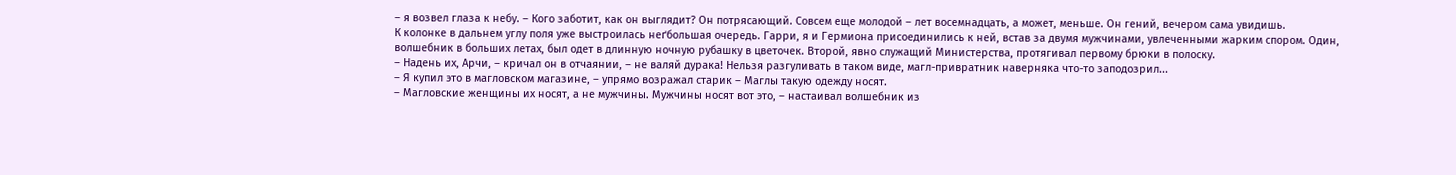– я возвел глаза к небу. – Кого заботит, как он выглядит? Он потрясающий. Совсем еще молодой – лет восемнадцать, а может, меньше. Он гений, вечером сама увидишь.
К колонке в дальнем углу поля уже выстроилась неґбольшая очередь. Гарри, я и Гермиона присоединились к ней, встав за двумя мужчинами, увлеченными жарким спором. Один, волшебник в больших летах, был одет в длинную ночную рубашку в цветочек. Второй, явно служащий Министерства, протягивал первому брюки в полоску.
– Надень их, Арчи, – кричал он в отчаянии, – не валяй дурака! Нельзя разгуливать в таком виде, магл-привратник наверняка что-то заподозрил...
– Я купил это в магловском магазине, – упрямо возражал старик – Маглы такую одежду носят.
– Магловские женщины их носят, а не мужчины. Мужчины носят вот это, – настаивал волшебник из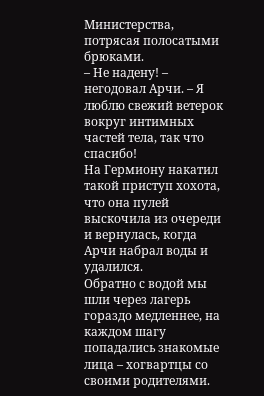Министерства, потрясая полосатыми брюками.
– Не надену! – негодовал Арчи. – Я люблю свежий ветерок вокруг интимных частей тела, так что спасибо!
На Гермиону накатил такой приступ хохота, что она пулей выскочила из очереди и вернулась, когда Арчи набрал воды и удалился.
Обратно с водой мы шли через лагерь гораздо медленнее, на каждом шагу попадались знакомые лица – хогвартцы со своими родителями.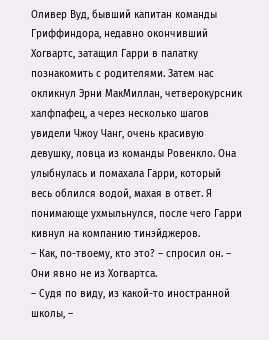Оливер Вуд, бывший капитан команды Гриффиндора, недавно окончивший Хогвартс, затащил Гарри в палатку познакомить с родителями. Затем нас окликнул Эрни МакМиллан, четверокурсник халфпафец, а через несколько шагов увидели Чжоу Чанг, очень красивую девушку, ловца из команды Ровенкло. Она улыбнулась и помахала Гарри, который весь облился водой, махая в ответ. Я понимающе ухмыльнулся, после чего Гарри кивнул на компанию тинэйджеров.
– Как, по-твоему, кто это? – спросил он. – Они явно не из Хогвартса.
– Судя по виду, из какой-то иностранной школы, –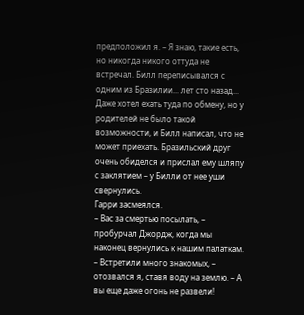предположил я. – Я знаю, такие есть, но никогда никого оттуда не встречал. Билл переписывался с одним из Бразилии... лет сто назад... Даже хотел ехать туда по обмену, но у родителей не было такой возможности, и Билл написал, что не может приехать. Бразильский друг очень обиделся и прислал ему шляпу с заклятием – у Билли от нее уши свернулись.
Гарри засмеялся.
– Вас за смертью посылать, – пробурчал Джордж, когда мы наконец вернулись к нашим палаткам.
– Встретили много знакомых, – отозвался я, ставя воду на землю. – А вы еще даже огонь не развели!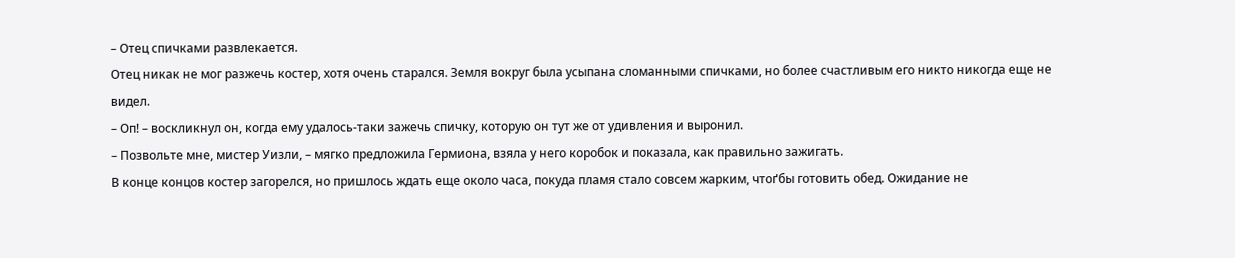– Отец спичками развлекается.
Отец никак не мог разжечь костер, хотя очень старался. Земля вокруг была усыпана сломанными спичками, но более счастливым его никто никогда еще не видел.
– Оп! – воскликнул он, когда ему удалось-таки зажечь спичку, которую он тут же от удивления и выронил.
– Позвольте мне, мистер Уизли, – мягко предложила Гермиона, взяла у него коробок и показала, как правильно зажигать.
В конце концов костер загорелся, но пришлось ждать еще около часа, покуда пламя стало совсем жарким, чтоґбы готовить обед. Ожидание не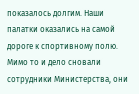показалось долгим. Наши палатки оказались на самой дороге к спортивному полю. Мимо то и дело сновали сотрудники Министерства, они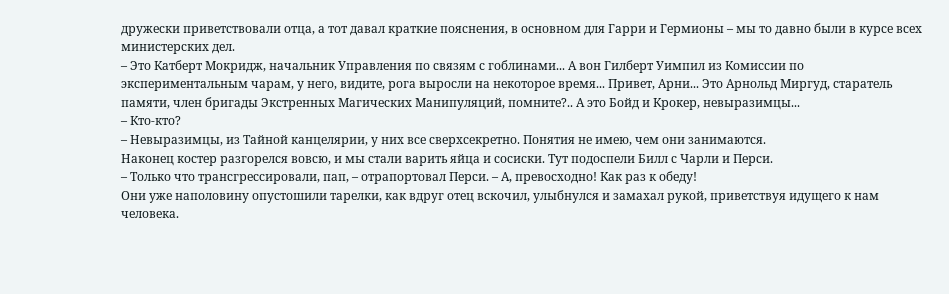дружески приветствовали отца, а тот давал краткие пояснения, в основном для Гарри и Гермионы – мы то давно были в курсе всех министерских дел.
– Это Катберт Мокридж, начальник Управления по связям с гоблинами... А вон Гилберт Уимпил из Комиссии по экспериментальным чарам, у него, видите, рога выросли на некоторое время... Привет, Арни... Это Арнольд Миргуд, старатель памяти, член бригады Экстренных Магических Манипуляций, помните?.. А это Бойд и Крокер, невыразимцы...
– Кто-кто?
– Невыразимцы, из Тайной канцелярии, у них все сверхсекретно. Понятия не имею, чем они занимаются.
Наконец костер разгорелся вовсю, и мы стали варить яйца и сосиски. Тут подоспели Билл с Чарли и Перси.
– Только что трансгрессировали, пап, – отрапортовал Перси. – А, превосходно! Как раз к обеду!
Они уже наполовину опустошили тарелки, как вдруг отец вскочил, улыбнулся и замахал рукой, приветствуя идущего к нам человека.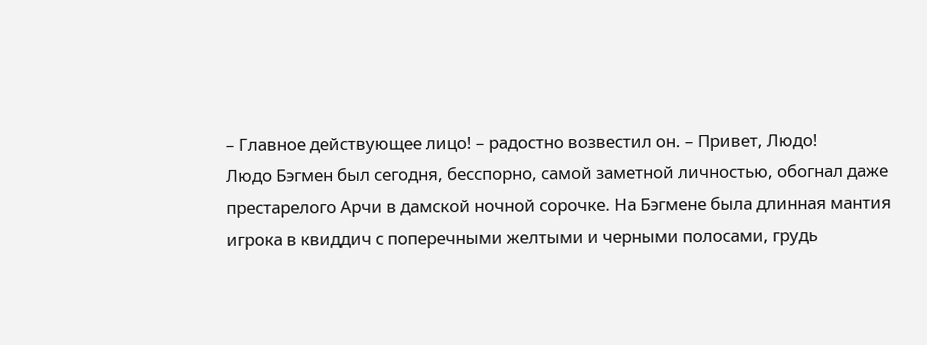– Главное действующее лицо! – радостно возвестил он. – Привет, Людо!
Людо Бэгмен был сегодня, бесспорно, самой заметной личностью, обогнал даже престарелого Арчи в дамской ночной сорочке. На Бэгмене была длинная мантия игрока в квиддич с поперечными желтыми и черными полосами, грудь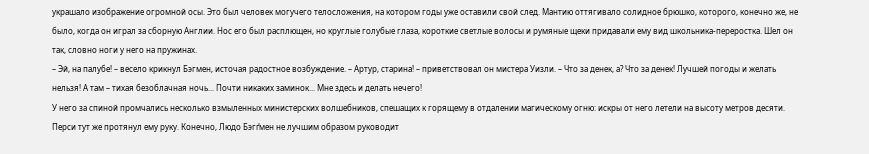украшало изображение огромной осы. Это был человек могучего телосложения, на котором годы уже оставили свой след. Мантию оттягивало солидное брюшко, которого, конечно же, не было, когда он играл за сборную Англии. Нос его был расплющен, но круглые голубые глаза, короткие светлые волосы и румяные щеки придавали ему вид школьника-переростка. Шел он так, словно ноги у него на пружинах.
– Эй, на палубе! – весело крикнул Бэгмен, источая радостное возбуждение. – Артур, старина! – приветствовал он мистера Уизли. – Что за денек, а? Что за денек! Лучшей погоды и желать нельзя! А там – тихая безоблачная ночь... Почти никаких заминок... Мне здесь и делать нечего!
У него за спиной промчались несколько взмыленных министерских волшебников, спешащих к горящему в отдалении магическому огню: искры от него летели на высоту метров десяти.
Перси тут же протянул ему руку. Конечно, Людо Бэгґмен не лучшим образом руководит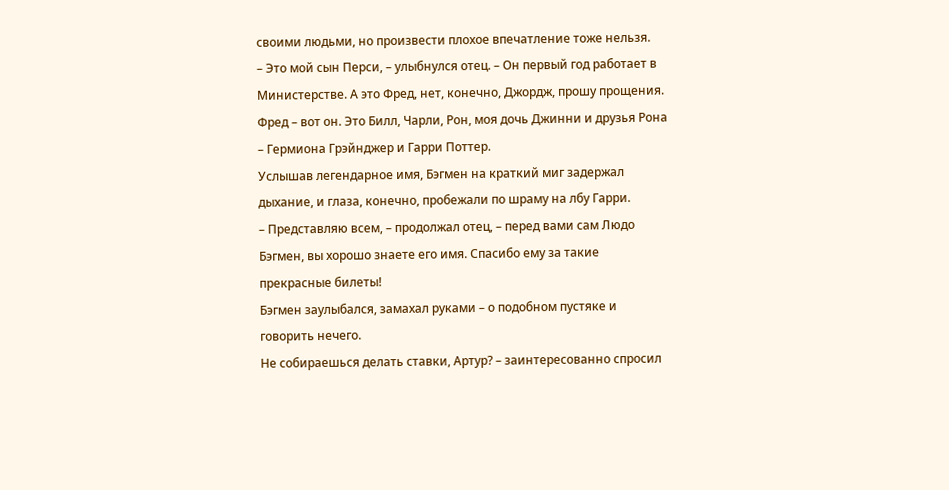своими людьми, но произвести плохое впечатление тоже нельзя.
– Это мой сын Перси, – улыбнулся отец. – Он первый год работает в Министерстве. А это Фред, нет, конечно, Джордж, прошу прощения. Фред – вот он. Это Билл, Чарли, Рон, моя дочь Джинни и друзья Рона – Гермиона Грэйнджер и Гарри Поттер.
Услышав легендарное имя, Бэгмен на краткий миг задержал дыхание, и глаза, конечно, пробежали по шраму на лбу Гарри.
– Представляю всем, – продолжал отец, – перед вами сам Людо Бэгмен, вы хорошо знаете его имя. Спасибо ему за такие прекрасные билеты!
Бэгмен заулыбался, замахал руками – о подобном пустяке и говорить нечего.
Не собираешься делать ставки, Артур? – заинтересованно спросил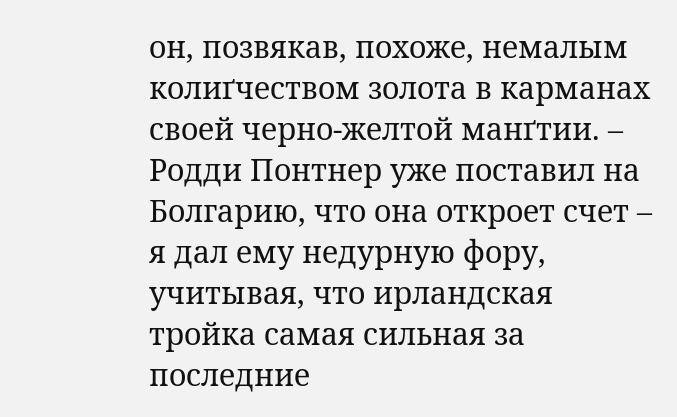он, позвякав, похоже, немалым колиґчеством золота в карманах своей черно-желтой манґтии. – Родди Понтнер уже поставил на Болгарию, что она откроет счет – я дал ему недурную фору, учитывая, что ирландская тройка самая сильная за последние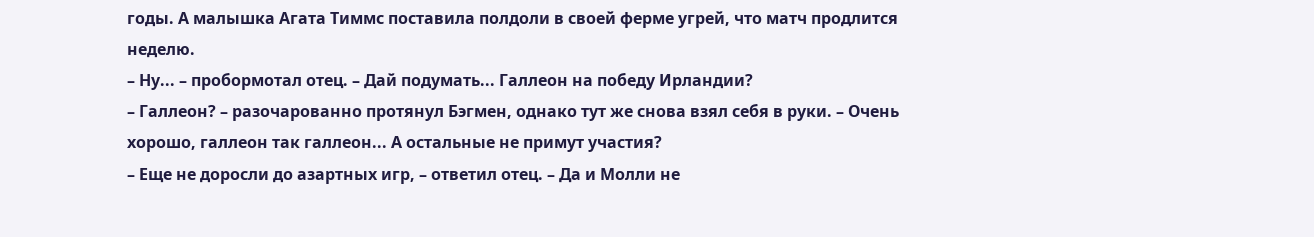годы. А малышка Агата Тиммс поставила полдоли в своей ферме угрей, что матч продлится неделю.
– Ну... – пробормотал отец. – Дай подумать... Галлеон на победу Ирландии?
– Галлеон? – разочарованно протянул Бэгмен, однако тут же снова взял себя в руки. – Очень хорошо, галлеон так галлеон... А остальные не примут участия?
– Еще не доросли до азартных игр, – ответил отец. – Да и Молли не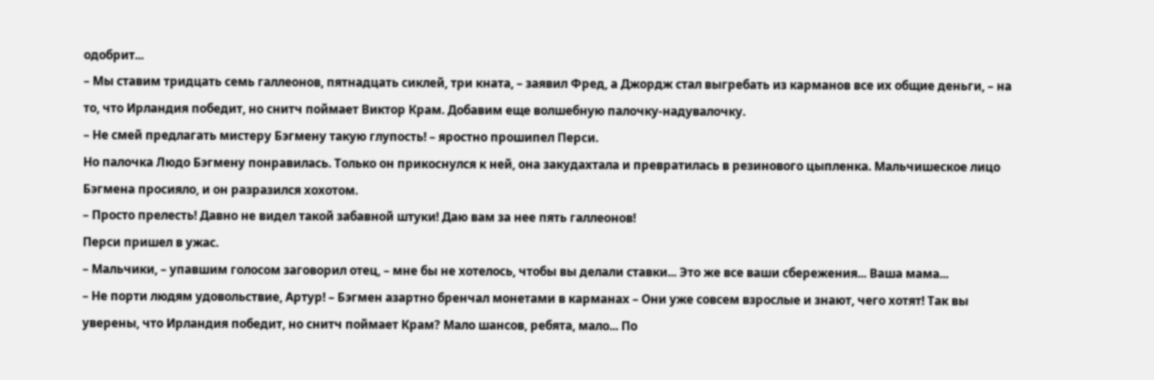одобрит...
– Мы ставим тридцать семь галлеонов, пятнадцать сиклей, три кната, – заявил Фред, а Джордж стал выгребать из карманов все их общие деньги, – на то, что Ирландия победит, но снитч поймает Виктор Крам. Добавим еще волшебную палочку-надувалочку.
– Не смей предлагать мистеру Бэгмену такую глупость! – яростно прошипел Перси.
Но палочка Людо Бэгмену понравилась. Только он прикоснулся к ней, она закудахтала и превратилась в резинового цыпленка. Мальчишеское лицо Бэгмена просияло, и он разразился хохотом.
– Просто прелесть! Давно не видел такой забавной штуки! Даю вам за нее пять галлеонов!
Перси пришел в ужас.
– Мальчики, – упавшим голосом заговорил отец, – мне бы не хотелось, чтобы вы делали ставки... Это же все ваши сбережения... Ваша мама...
– Не порти людям удовольствие, Артур! – Бэгмен азартно бренчал монетами в карманах – Они уже совсем взрослые и знают, чего хотят! Так вы уверены, что Ирландия победит, но снитч поймает Крам? Мало шансов, ребята, мало... По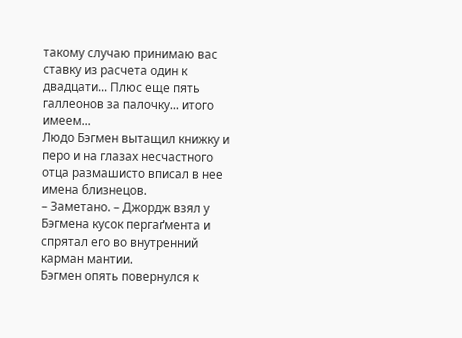такому случаю принимаю вас ставку из расчета один к двадцати... Плюс еще пять галлеонов за палочку... итого имеем...
Людо Бэгмен вытащил книжку и перо и на глазах несчастного отца размашисто вписал в нее имена близнецов.
– Заметано. – Джордж взял у Бэгмена кусок пергаґмента и спрятал его во внутренний карман мантии.
Бэгмен опять повернулся к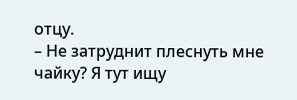отцу.
– Не затруднит плеснуть мне чайку? Я тут ищу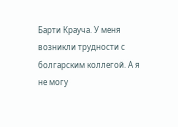Барти Крауча. У меня возникли трудности с болгарским коллегой. А я не могу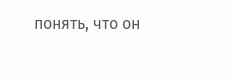понять, что он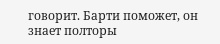говорит. Барти поможет, он знает полторы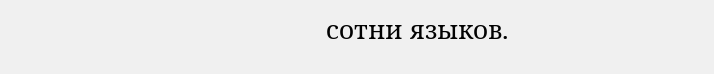сотни языков.